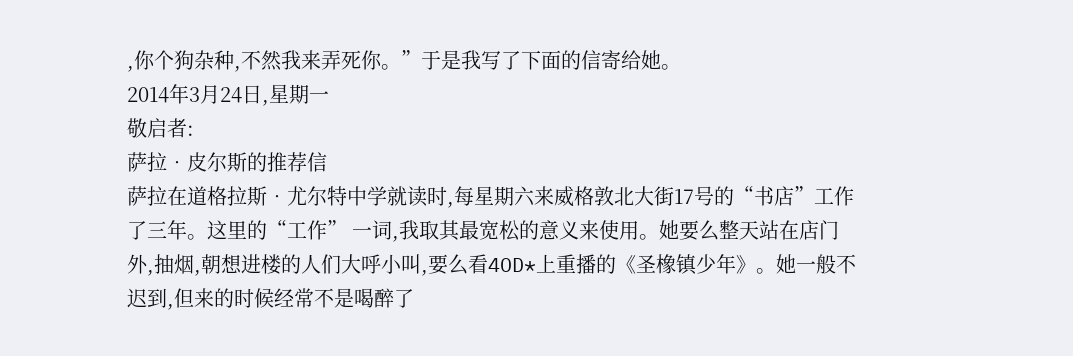,你个狗杂种,不然我来弄死你。”于是我写了下面的信寄给她。
2014年3月24日,星期一
敬启者:
萨拉•皮尔斯的推荐信
萨拉在道格拉斯•尤尔特中学就读时,每星期六来威格敦北大街17号的“书店”工作了三年。这里的“工作” 一词,我取其最宽松的意义来使用。她要么整天站在店门外,抽烟,朝想进楼的人们大呼小叫,要么看4OD*上重播的《圣橡镇少年》。她一般不迟到,但来的时候经常不是喝醉了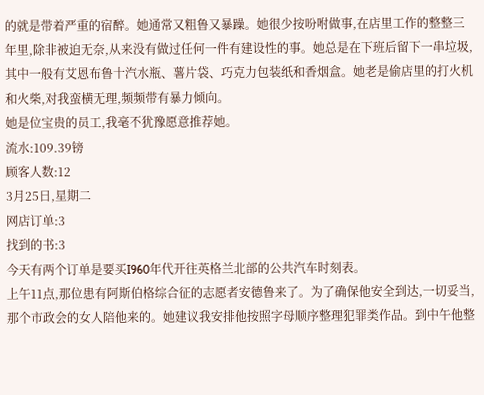的就是带着严重的宿醉。她通常又粗鲁又暴躁。她很少按吩咐做事,在店里工作的整整三年里,除非被迫无奈,从来没有做过任何一件有建设性的事。她总是在下班后留下一串垃圾,其中一般有艾恩布鲁十汽水瓶、薯片袋、巧克力包装纸和香烟盒。她老是偷店里的打火机和火柴,对我蛮横无理,频频带有暴力倾向。
她是位宝贵的员工,我毫不犹豫愿意推荐她。
流水:109.39镑
顾客人数:12
3月25日,星期二
网店订单:3
找到的书:3
今天有两个订单是要买I960年代开往英格兰北部的公共汽车时刻表。
上午11点,那位患有阿斯伯格综合征的志愿者安德鲁来了。为了确保他安全到达,一切妥当,那个市政会的女人陪他来的。她建议我安排他按照字母顺序整理犯罪类作品。到中午他整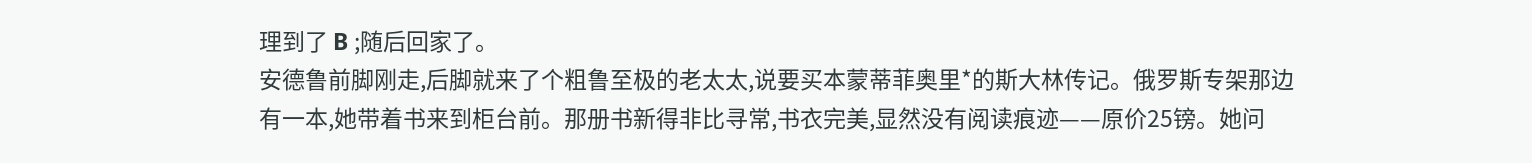理到了 B ;随后回家了。
安德鲁前脚刚走,后脚就来了个粗鲁至极的老太太,说要买本蒙蒂菲奥里*的斯大林传记。俄罗斯专架那边有一本,她带着书来到柜台前。那册书新得非比寻常,书衣完美,显然没有阅读痕迹——原价25镑。她问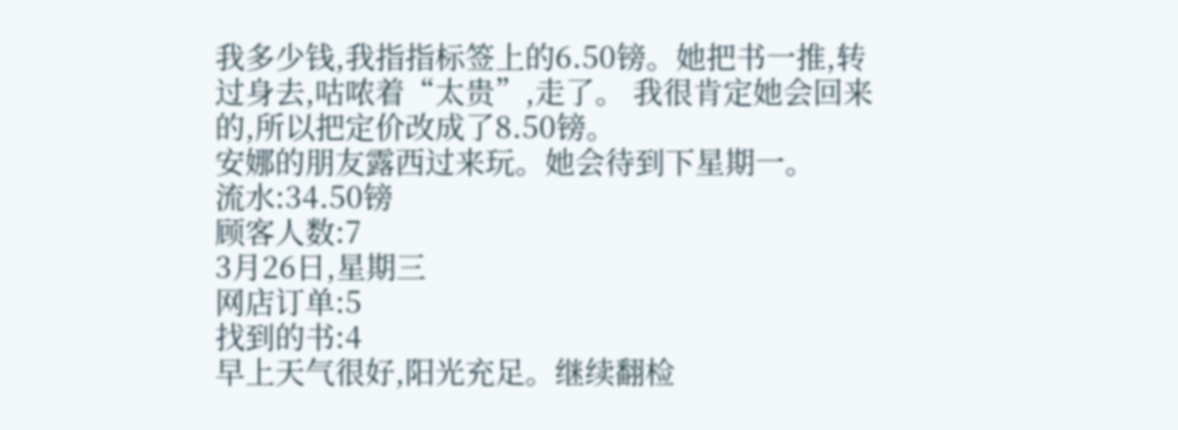我多少钱,我指指标签上的6.50镑。她把书一推,转过身去,咕哝着“太贵”,走了。 我很肯定她会回来的,所以把定价改成了8.50镑。
安娜的朋友露西过来玩。她会待到下星期一。
流水:34.50镑
顾客人数:7
3月26日,星期三
网店订单:5
找到的书:4
早上天气很好,阳光充足。继续翻检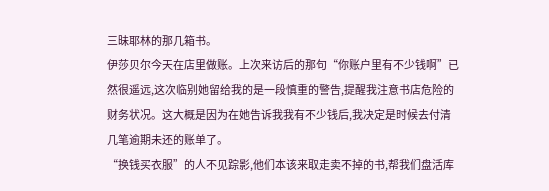三昧耶林的那几箱书。
伊莎贝尔今天在店里做账。上次来访后的那句“你账户里有不少钱啊”已然很遥远,这次临别她留给我的是一段慎重的警告,提醒我注意书店危险的财务状况。这大概是因为在她告诉我我有不少钱后,我决定是时候去付清几笔逾期未还的账单了。
“换钱买衣服”的人不见踪影,他们本该来取走卖不掉的书,帮我们盘活库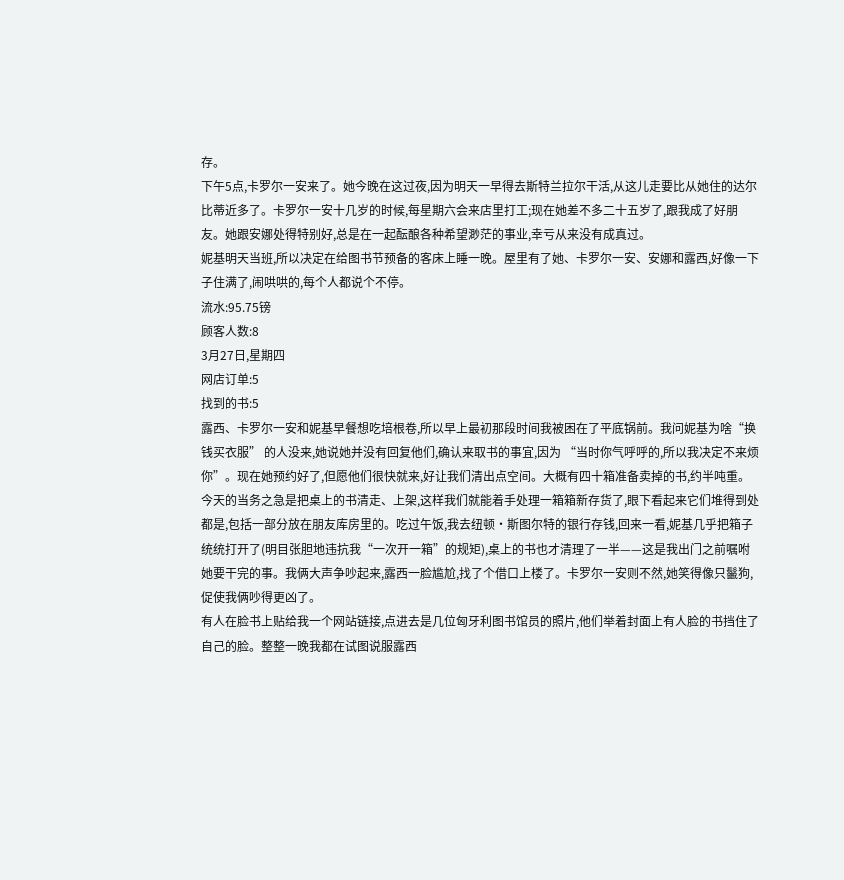存。
下午5点,卡罗尔一安来了。她今晚在这过夜,因为明天一早得去斯特兰拉尔干活,从这儿走要比从她住的达尔比蒂近多了。卡罗尔一安十几岁的时候,每星期六会来店里打工;现在她差不多二十五岁了,跟我成了好朋友。她跟安娜处得特别好,总是在一起酝酿各种希望渺茫的事业,幸亏从来没有成真过。
妮基明天当班,所以决定在给图书节预备的客床上睡一晚。屋里有了她、卡罗尔一安、安娜和露西,好像一下子住满了,闹哄哄的,每个人都说个不停。
流水:95.75镑
顾客人数:8
3月27日,星期四
网店订单:5
找到的书:5
露西、卡罗尔一安和妮基早餐想吃培根卷,所以早上最初那段时间我被困在了平底锅前。我问妮基为啥“换钱买衣服” 的人没来,她说她并没有回复他们,确认来取书的事宜,因为 “当时你气呼呼的,所以我决定不来烦你”。现在她预约好了,但愿他们很快就来,好让我们清出点空间。大概有四十箱准备卖掉的书,约半吨重。
今天的当务之急是把桌上的书清走、上架,这样我们就能着手处理一箱箱新存货了,眼下看起来它们堆得到处都是,包括一部分放在朋友库房里的。吃过午饭,我去纽顿•斯图尔特的银行存钱,回来一看,妮基几乎把箱子统统打开了(明目张胆地违抗我“一次开一箱”的规矩),桌上的书也才清理了一半——这是我出门之前嘱咐她要干完的事。我俩大声争吵起来,露西一脸尴尬,找了个借口上楼了。卡罗尔一安则不然,她笑得像只鬣狗,促使我俩吵得更凶了。
有人在脸书上贴给我一个网站链接,点进去是几位匈牙利图书馆员的照片,他们举着封面上有人脸的书挡住了自己的脸。整整一晚我都在试图说服露西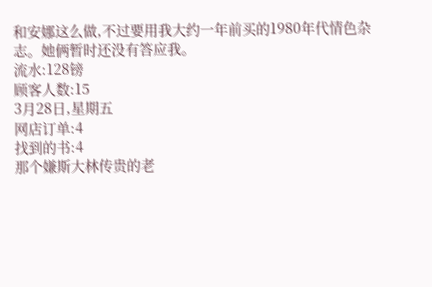和安娜这么做,不过要用我大约一年前买的1980年代情色杂志。她俩暂时还没有答应我。
流水:128镑
顾客人数:15
3月28日,星期五
网店订单:4
找到的书:4
那个嫌斯大林传贵的老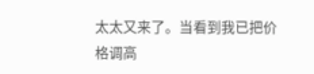太太又来了。当看到我已把价格调高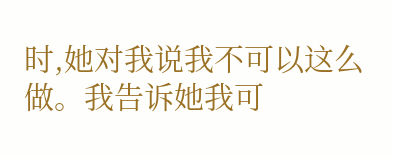时,她对我说我不可以这么做。我告诉她我可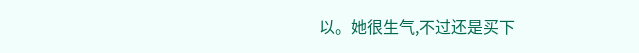以。她很生气,不过还是买下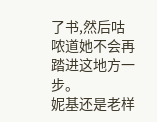了书,然后咕哝道她不会再踏进这地方一步。
妮基还是老样